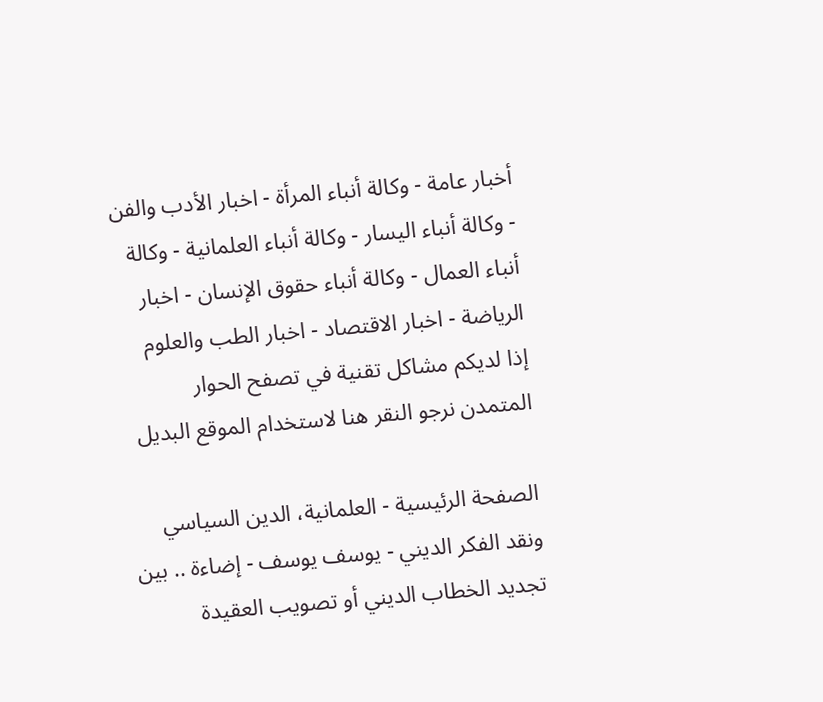أخبار عامة - وكالة أنباء المرأة - اخبار الأدب والفن - وكالة أنباء اليسار - وكالة أنباء العلمانية - وكالة أنباء العمال - وكالة أنباء حقوق الإنسان - اخبار الرياضة - اخبار الاقتصاد - اخبار الطب والعلوم
إذا لديكم مشاكل تقنية في تصفح الحوار المتمدن نرجو النقر هنا لاستخدام الموقع البديل

الصفحة الرئيسية - العلمانية، الدين السياسي ونقد الفكر الديني - يوسف يوسف - إضاءة .. بين تجديد الخطاب الديني أو تصويب العقيدة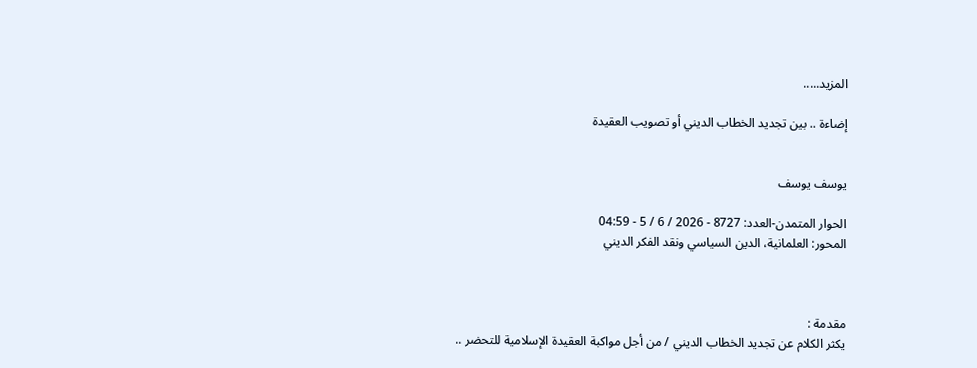المزيد.....

إضاءة .. بين تجديد الخطاب الديني أو تصويب العقيدة


يوسف يوسف

الحوار المتمدن-العدد: 8727 - 2026 / 6 / 5 - 04:59
المحور: العلمانية، الدين السياسي ونقد الفكر الديني



مقدمة :
يكثر الكلام عن تجديد الخطاب الديني / من أجل مواكبة العقيدة الإسلامية للتحضر ..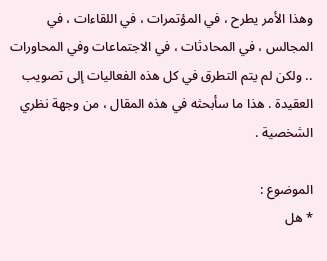وهذا الأمر يطرح ، في المؤتمرات ، في اللقاءات ، في المجالس ، في المحادثات ، في الاجتماعات وفي المحاورات .. ولكن لم يتم التطرق في كل هذه الفعاليات إلى تصويب العقيدة . هذا ما سأبحثه في هذه المقال ، من وجهة نظري الشخصية .

الموضوع :
* هل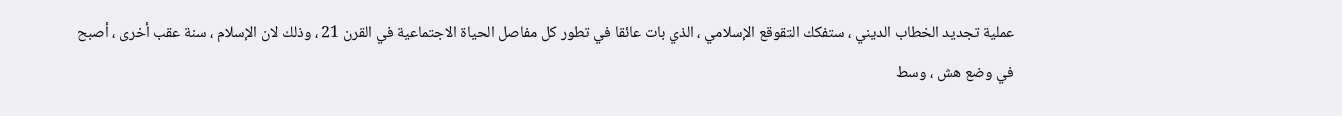عملية تجديد الخطاب الديني ، ستفكك التقوقع الإسلامي ، الذي بات عائقا في تطور كل مفاصل الحياة الاجتماعية في القرن 21 ، وذلك لان الإسلام ، سنة عقب أخرى ، أصبح في وضع هش ، وسط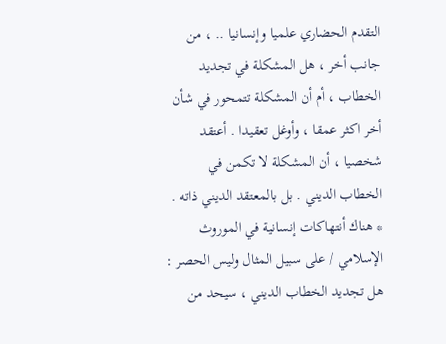التقدم الحضاري علميا وإنسانيا .. ، من جانب أخر ، هل المشكلة في تجديد الخطاب ، أم أن المشكلة تتمحور في شأن أخر اكثر عمقا ، وأوغل تعقيدا . أعتقد شخصيا ، أن المشكلة لا تكمن في الخطاب الديني . بل بالمعتقد الديني ذاته .
* هناك أنتهاكات إنسانية في الموروث الإسلامي / على سبيل المثال وليس الحصر : هل تجديد الخطاب الديني ، سيحد من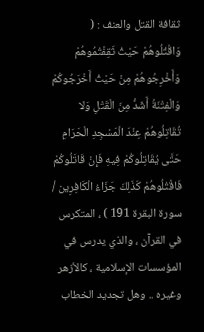ثقافة القتل والعنف : ( وَاقْتُلُوهُمْ حَيْثُ ثَقِفْتُمُوهُمْ وَأَخْرِجُوهُمْ مِنْ حَيْثُ أَخْرَجُوكُمْ وَالْفِتْنَةُ أَشَدُّ مِنَ الْقَتْلِ وَلا تُقَاتِلُوهُمْ عِنْدَ الْمَسْجِدِ الْحَرَامِ حَتَّى يُقَاتِلُوكُمْ فِيهِ فَإِنْ قَاتَلُوكُمْ فَاقْتُلُوهُمْ كَذَلِكَ جَزَاءُ الْكَافِرِين / سورة البقرة 191 ) ، المتكرس في القرآن ، والذي يدرس في المؤسسات الإسلامية ، كالأزهر وغيره .. وهل تجديد الخطاب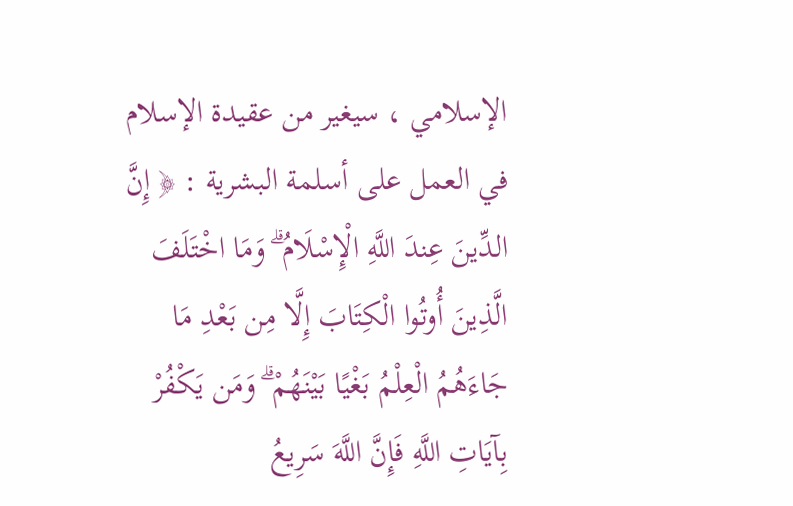الإسلامي ، سيغير من عقيدة الإسلام في العمل على أسلمة البشرية : ﴿ إِنَّ الدِّينَ عِندَ اللَّهِ الْإِسْلَامُ ۗ وَمَا اخْتَلَفَ الَّذِينَ أُوتُوا الْكِتَابَ إِلَّا مِن بَعْدِ مَا جَاءَهُمُ الْعِلْمُ بَغْيًا بَيْنَهُمْ ۗ وَمَن يَكْفُرْ بِآيَاتِ اللَّهِ فَإِنَّ اللَّهَ سَرِيعُ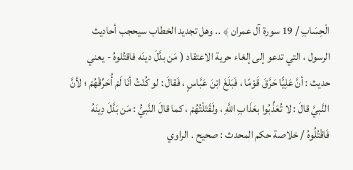الْحِسَابِ / 19 سورة آل عمران ﴾ .. وهل تجديد الخطاب سيحجب أحاديث الرسول ، التي تدعو إلى إلغاء حرية الاعتقاد ( مَن بدَّلَ دينَه فاقتُلوهُ - يعني حديث : أنَّ عَلِيًّا حَرَّقَ قَوْمًا ، فَبَلَغَ ابْنَ عَبَّاسٍ ، فَقالَ : لو كُنْتُ أنَا لَمْ أُحَرِّقْهُمْ ؛ لأنَّ النَّبيَّ قالَ : لا تُعَذِّبُوا بعَذَابِ اللَّهِ ، ولَقَتَلْتُهُمْ ، كما قالَ النَّبيُّ : مَن بَدَّلَ دِينَهُ فَاقْتُلُوهُ / خلاصة حكم المحدث : صحيح . الراوي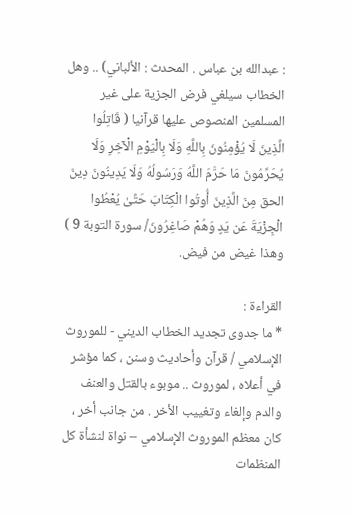: عبدالله بن عباس . المحدث : الألباني) .. وهل الخطاب سيلغي فرض الجزية على غير المسلمين المنصوص عليها قرآنيا ( قَاتِلُوا الَّذِينَ لَا يُؤْمِنُونَ بِاللَّهِ وَلَا بِالْيَوْمِ الْآخِرِ وَلَا يُحَرِّمُونَ مَا حَرَّمَ اللَّهُ وَرَسُولُهُ وَلَا يَدِينُونَ دِينَ الحق مِنَ الَّذِينَ أُوتُوا الْكِتَابَ حَتَّىٰ يُعْطُوا الْجِزْيَةَ عَن يَدٍ وَهُمْ صَاغِرُونَ/ سورة التوبة 9 ) وهذا غيض من فيض.

القراءة :
* ما جدوى تجديد الخطاب الديني - للموروث الإسلامي / قرآن وأحاديث وسنن ، كما مؤشر في أعلاه ، لموروث .. موبوء بالقتل والعنف والدم وإلغاء وتغييب الأخر . من جانب أخر ، كان معظم الموروث الإسلامي – نواة لنشأة كل المنظمات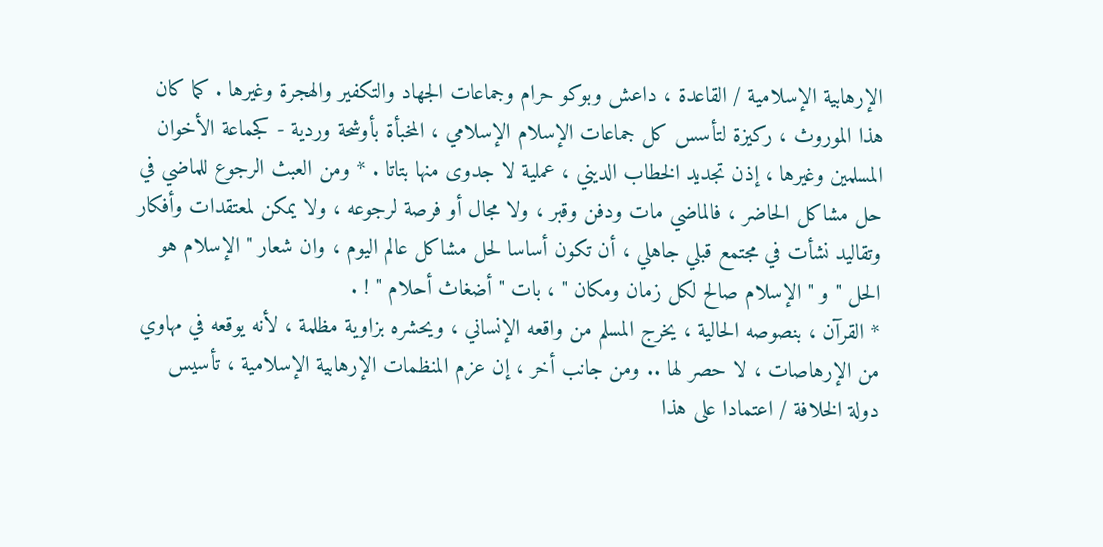الإرهابية الإسلامية / القاعدة ، داعش وبوكو حرام وجماعات الجهاد والتكفير والهجرة وغيرها . كما كان هذا الموروث ، ركيزة لتأسس كل جماعات الإسلام الإسلامي ، المخبأة بأوشحة وردية - كجماعة الأخوان المسلمين وغيرها ، إذن تجديد الخطاب الديني ، عملية لا جدوى منها بتاتا . * ومن العبث الرجوع للماضي في حل مشاكل الحاضر ، فالماضي مات ودفن وقبر ، ولا مجال أو فرصة لرجوعه ، ولا يمكن لمعتقدات وأفكار وتقاليد نشأت في مجتمع قبلي جاهلي ، أن تكون أساسا لحل مشاكل عالم اليوم ، وان شعار " الإسلام هو الحل " و " الإسلام صالح لكل زمان ومكان " ، بات " أضغاث أحلام " ! .
* القرآن ، بنصوصه الحالية ، يخرج المسلم من واقعه الإنساني ، ويحشره بزاوية مظلمة ، لأنه يوقعه في مهاوي من الإرهاصات ، لا حصر لها .. ومن جانب أخر ، إن عزم المنظمات الإرهابية الإسلامية ، تأسيس دولة الخلافة / اعتمادا على هذا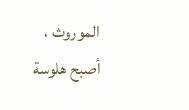الموروث ، أصبح هلوسة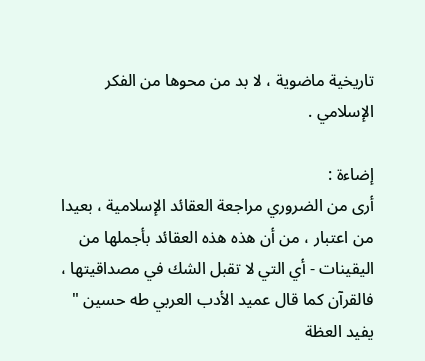تاريخية ماضوية ، لا بد من محوها من الفكر الإسلامي .

إضاءة :
أرى من الضروري مراجعة العقائد الإسلامية ، بعيدا من اعتبار ، من أن هذه هذه العقائد بأجملها من اليقينات - أي التي لا تقبل الشك في مصداقيتها ، فالقرآن كما قال عميد الأدب العربي طه حسين " يفيد العظة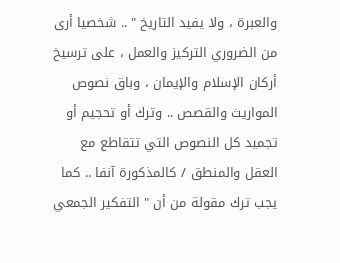والعبرة ، ولا يفيد التاريخ " .. شخصيا أرى من الضروري التركيز والعمل ، على ترسيخ أركان الإسلام والإيمان ، وباق نصوص المواريث والقصص .. وترك أو تحجيم أو تجميد كل النصوص التي تتقاطع مع العقل والمنطق / كالمذكورة آنفا .. كما يجب ترك مقولة من أن " التفكير الجمعي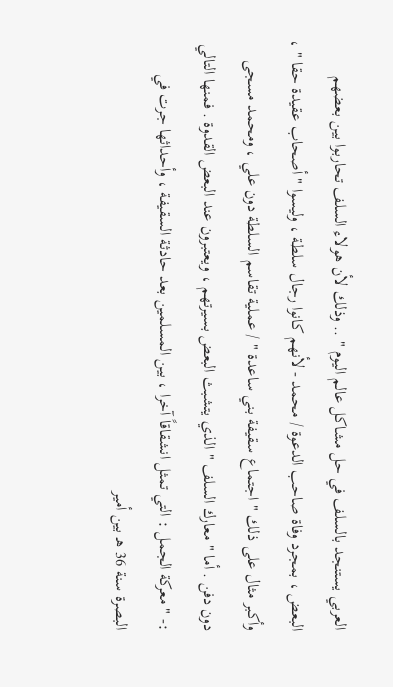العربي يستنجد بالسلف في حل مشاكل عالم اليوم " .. وذلك لأن هولاء السلف تحاربوا بين بعضهم البعض ، بمجرد وفاة صاحب الدعوة / محمد - لأنهم كانوا رجال سلطة ، وليسوا " أصحاب عقيدة حقا " ، وأكبر مثال على ذلك " اجتماع سقيفة بني ساعدة " / عملية تقاسم السلطة دون علي ، ومحمد مسجى دون دفن . أما " معارك السلف " الذي يتشبث البعض بسيرتهم ، ويعتبرون عند البعض القدوة . فمنها التالي :- " معركة الجمل : التي تمثل انشقاقاً آخرا ، بين المسلمين بعد حادثة السقيفة ، وأحداثها جرت في البصرة سنة 36 هـ بين أمير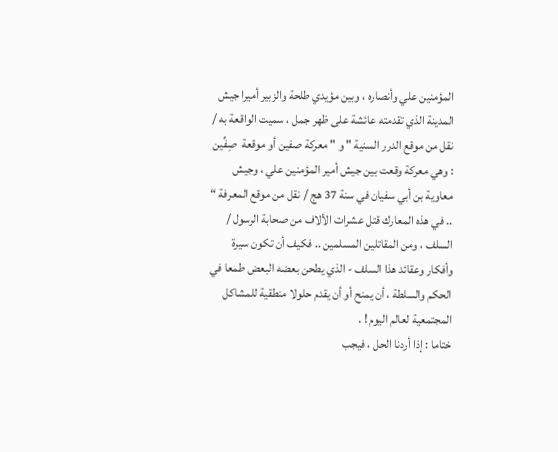المؤمنين علي وأنصاره ، وبين مؤيدي طلحة والزبير أميرا جيش المدينة الذي تقدمته عائشة على ظهر جمل ، سميت الواقعة به / نقل من موقع الدرر السنية " و " معركة صفين أو موقعة  صِفِّين : وهي معركة وقعت بين جيش أمير المؤمنين علي ، وجيش  معاوية بن أبي سفيان في سنة 37 هج / نقل من موقع المعرفة “ .. في هذه المعارك قتل عشرات الألاف من صحابة الرسول / السلف ، ومن المقاتلين المسلمين .. فكيف أن تكون سيرة وأفكار وعقائد هذا السلف - الذي يطحن بعضه البعض طمعا في الحكم والسلطة ، أن يمنح أو أن يقدم حلولا منطقية للمشاكل المجتمعية لعالم اليوم ! .
ختاما : إذا أردنا الحل ، فيجب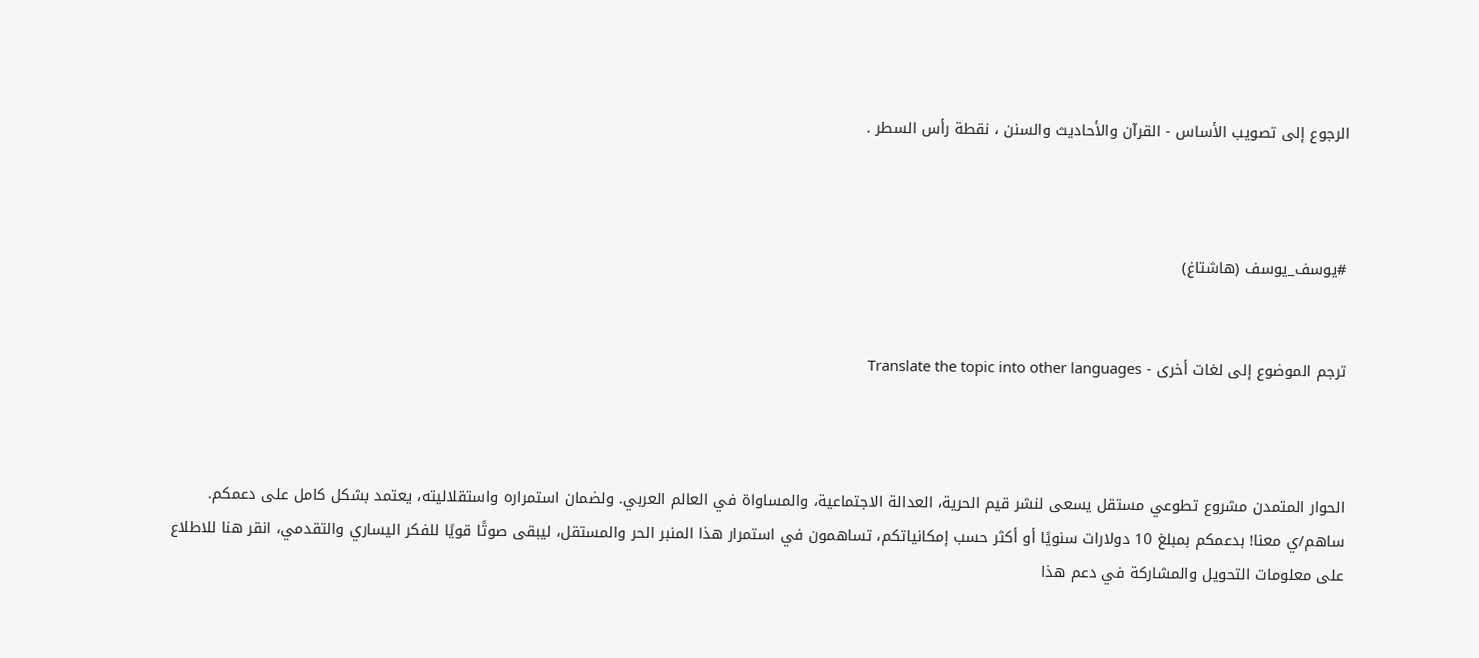الرجوع إلى تصويب الأساس - القرآن والأحاديث والسنن ، نقطة رأس السطر .



#يوسف_يوسف (هاشتاغ)


ترجم الموضوع إلى لغات أخرى - Translate the topic into other languages



الحوار المتمدن مشروع تطوعي مستقل يسعى لنشر قيم الحرية، العدالة الاجتماعية، والمساواة في العالم العربي. ولضمان استمراره واستقلاليته، يعتمد بشكل كامل على دعمكم. ساهم/ي معنا! بدعمكم بمبلغ 10 دولارات سنويًا أو أكثر حسب إمكانياتكم، تساهمون في استمرار هذا المنبر الحر والمستقل، ليبقى صوتًا قويًا للفكر اليساري والتقدمي، انقر هنا للاطلاع على معلومات التحويل والمشاركة في دعم هذا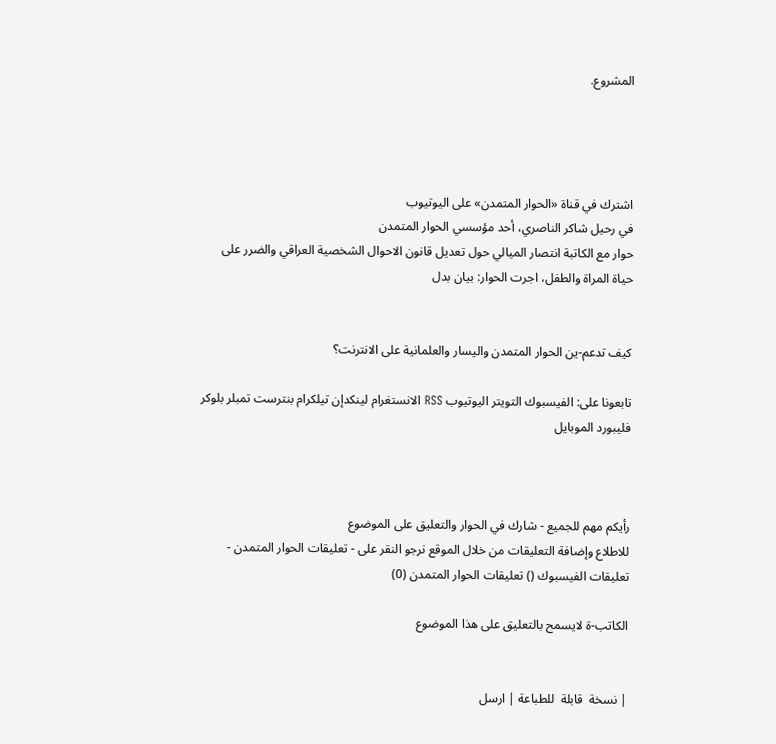المشروع.




اشترك في قناة «الحوار المتمدن» على اليوتيوب
في رحيل شاكر الناصري، أحد مؤسسي الحوار المتمدن
حوار مع الكاتبة انتصار الميالي حول تعديل قانون الاحوال الشخصية العراقي والضرر على حياة المراة والطفل، اجرت الحوار: بيان بدل


كيف تدعم-ين الحوار المتمدن واليسار والعلمانية على الانترنت؟

تابعونا على: الفيسبوك التويتر اليوتيوب RSS الانستغرام لينكدإن تيلكرام بنترست تمبلر بلوكر فليبورد الموبايل



رأيكم مهم للجميع - شارك في الحوار والتعليق على الموضوع
للاطلاع وإضافة التعليقات من خلال الموقع نرجو النقر على - تعليقات الحوار المتمدن -
تعليقات الفيسبوك () تعليقات الحوار المتمدن (0)

الكاتب-ة لايسمح بالتعليق على هذا الموضوع


| نسخة  قابلة  للطباعة | ارسل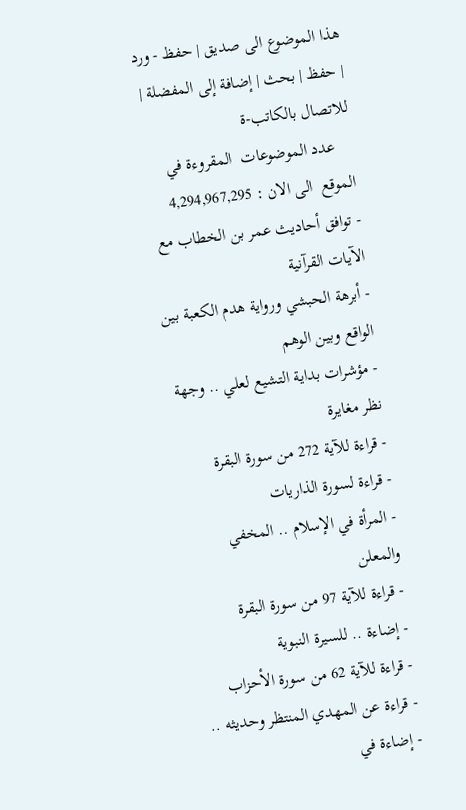هذا الموضوع الى صديق | حفظ - ورد
| حفظ | بحث | إضافة إلى المفضلة | للاتصال بالكاتب-ة
    عدد الموضوعات  المقروءة في الموقع  الى الان : 4,294,967,295
- توافق أحاديث عمر بن الخطاب مع الآيات القرآنية
- أبرهة الحبشي ورواية هدم الكعبة بين الواقع وبين الوهم
- مؤشرات بداية التشيع لعلي .. وجهة نظر مغايرة
- قراءة للآية 272 من سورة البقرة
- قراءة لسورة الذاريات
- المرأة في الإسلام .. المخفي والمعلن
- قراءة للآية 97 من سورة البقرة
- إضاءة .. للسيرة النبوية
- قراءة للآية 62 من سورة الأحزاب
- قراءة عن المهدي المنتظر وحديثه ..
- إضاءة في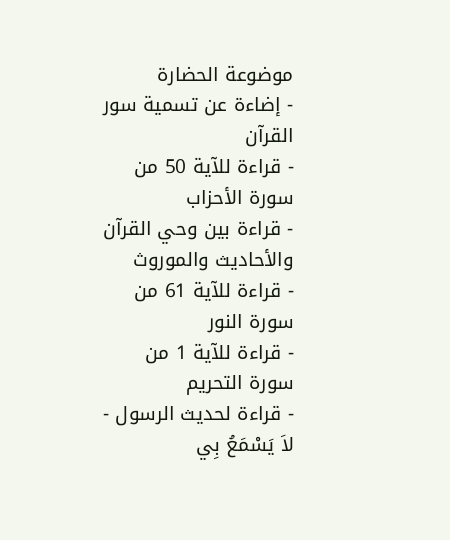موضوعة الحضارة
- إضاءة عن تسمية سور القرآن
- قراءة للآية 50 من سورة الأحزاب
- قراءة بين وحي القرآن والأحاديث والموروث
- قراءة للآية 61 من سورة النور
- قراءة للآية 1 من سورة التحريم
- قراءة لحديث الرسول - لاَ يَسْمَعُ بِي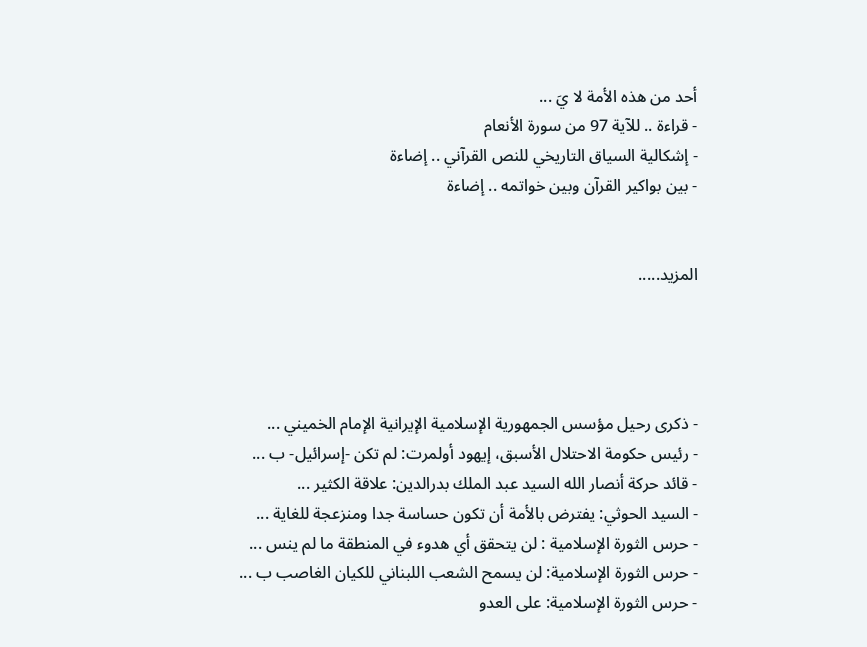أحد من هذه الأمة لا يَ ...
- قراءة .. للآية 97 من سورة الأنعام
- إشكالية السياق التاريخي للنص القرآني .. إضاءة
- بين بواكير القرآن وبين خواتمه .. إضاءة


المزيد.....




- ذكرى رحيل مؤسس الجمهورية الإسلامية الإيرانية الإمام الخميني ...
- رئيس حكومة الاحتلال الأسبق، إيهود أولمرت: لم تكن -إسرائيل- ب ...
- قائد حركة أنصار الله السيد عبد الملك بدرالدين: علاقة الكثير ...
- السيد الحوثي: يفترض بالأمة أن تكون حساسة جدا ومنزعجة للغاية ...
- حرس الثورة الإسلامية : لن يتحقق أي هدوء في المنطقة ما لم ينس ...
- حرس الثورة الإسلامية: لن يسمح الشعب اللبناني للكيان الغاصب ب ...
- حرس الثورة الإسلامية: على العدو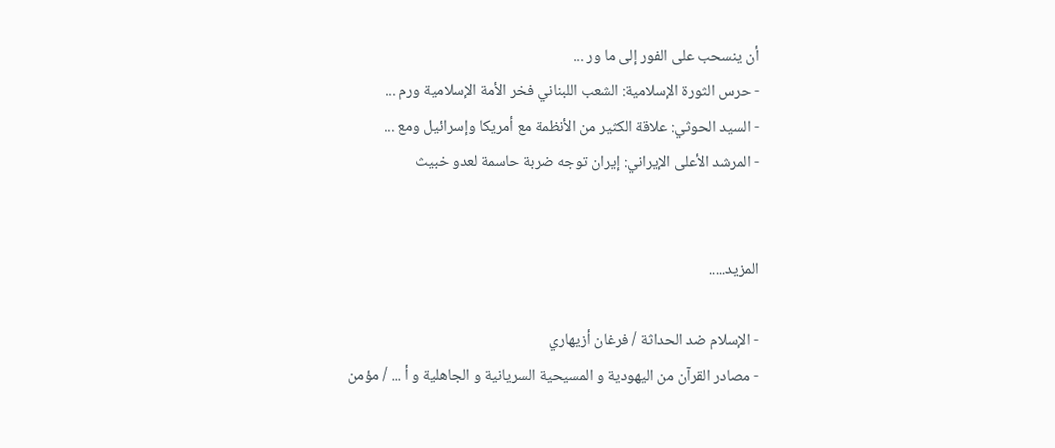أن ينسحب على الفور إلى ما ور ...
- حرس الثورة الإسلامية: الشعب اللبناني فخر الأمة الإسلامية ورم ...
- السيد الحوثي: علاقة الكثير من الأنظمة مع أمريكا وإسرائيل ومع ...
- المرشد الأعلى الإيراني: إيران توجه ضربة حاسمة لعدو خبيث


المزيد.....

- الإسلام ضد الحداثة / فرغان أزيهاري
- مصادر القرآن من اليهودية و المسيحية السريانية و الجاهلية و أ ... / مؤمن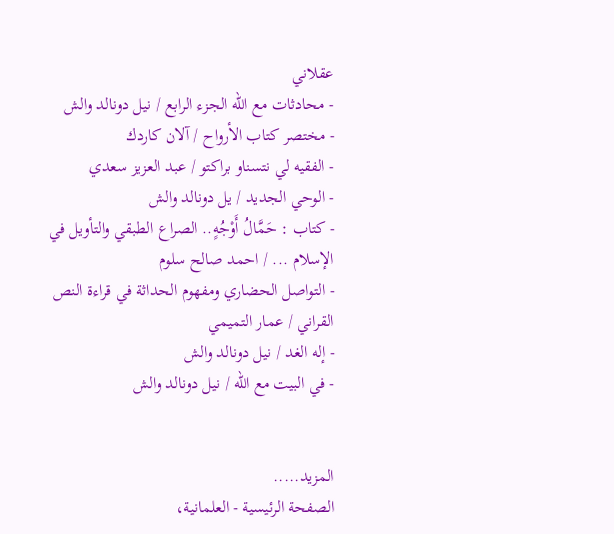عقلاني
- محادثات مع الله الجزء الرابع / نيل دونالد والش
- مختصر كتاب الأرواح / آلان كاردك
- الفقيه لي نتسناو براكتو / عبد العزيز سعدي
- الوحي الجديد / يل دونالد والش
- كتاب : حَمَّالُ أَوْجُهٍ.. الصراع الطبقي والتأويل في الإسلام ... / احمد صالح سلوم
- التواصل الحضاري ومفهوم الحداثة في قراءة النص القراني / عمار التميمي
- إله الغد / نيل دونالد والش
- في البيت مع الله / نيل دونالد والش


المزيد.....
الصفحة الرئيسية - العلمانية،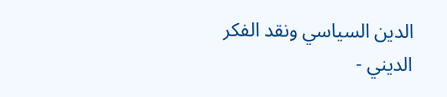الدين السياسي ونقد الفكر الديني -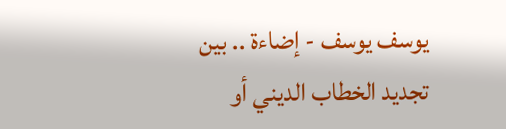يوسف يوسف - إضاءة .. بين تجديد الخطاب الديني أو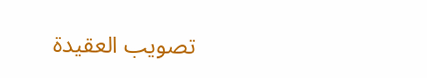تصويب العقيدة